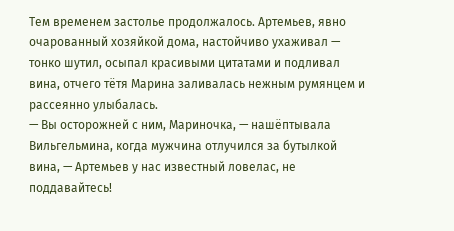Тем временем застолье продолжалось. Артемьев, явно очарованный хозяйкой дома, настойчиво ухаживал — тонко шутил, осыпал красивыми цитатами и подливал вина, отчего тётя Марина заливалась нежным румянцем и рассеянно улыбалась.
— Вы осторожней с ним, Мариночка, — нашёптывала Вильгельмина, когда мужчина отлучился за бутылкой вина, — Артемьев у нас известный ловелас, не поддавайтесь!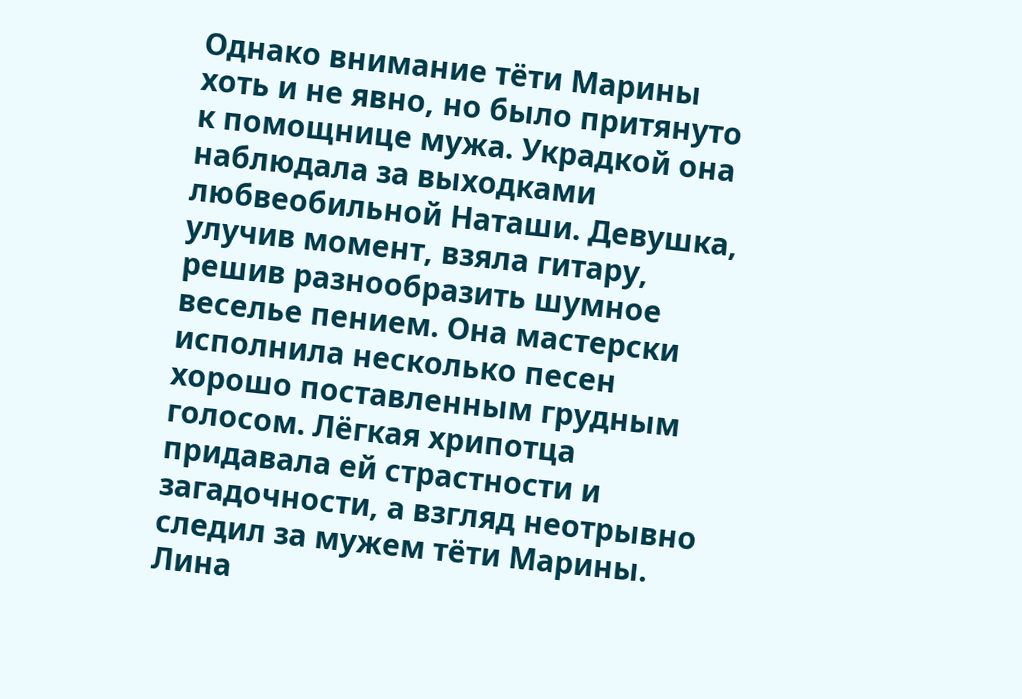Однако внимание тёти Марины хоть и не явно, но было притянуто к помощнице мужа. Украдкой она наблюдала за выходками любвеобильной Наташи. Девушка, улучив момент, взяла гитару, решив разнообразить шумное веселье пением. Она мастерски исполнила несколько песен хорошо поставленным грудным голосом. Лёгкая хрипотца придавала ей страстности и загадочности, а взгляд неотрывно следил за мужем тёти Марины.
Лина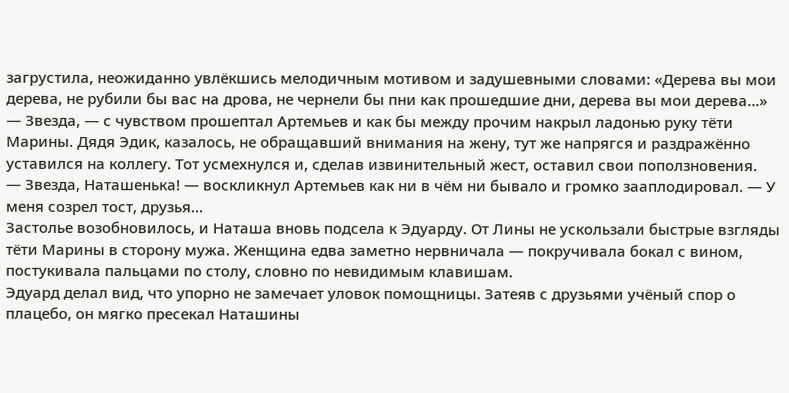загрустила, неожиданно увлёкшись мелодичным мотивом и задушевными словами: «Дерева вы мои дерева, не рубили бы вас на дрова, не чернели бы пни как прошедшие дни, дерева вы мои дерева…»
— Звезда, — с чувством прошептал Артемьев и как бы между прочим накрыл ладонью руку тёти Марины. Дядя Эдик, казалось, не обращавший внимания на жену, тут же напрягся и раздражённо уставился на коллегу. Тот усмехнулся и, сделав извинительный жест, оставил свои поползновения.
— Звезда, Наташенька! — воскликнул Артемьев как ни в чём ни бывало и громко зааплодировал. — У меня созрел тост, друзья…
Застолье возобновилось, и Наташа вновь подсела к Эдуарду. От Лины не ускользали быстрые взгляды тёти Марины в сторону мужа. Женщина едва заметно нервничала — покручивала бокал с вином, постукивала пальцами по столу, словно по невидимым клавишам.
Эдуард делал вид, что упорно не замечает уловок помощницы. Затеяв с друзьями учёный спор о плацебо, он мягко пресекал Наташины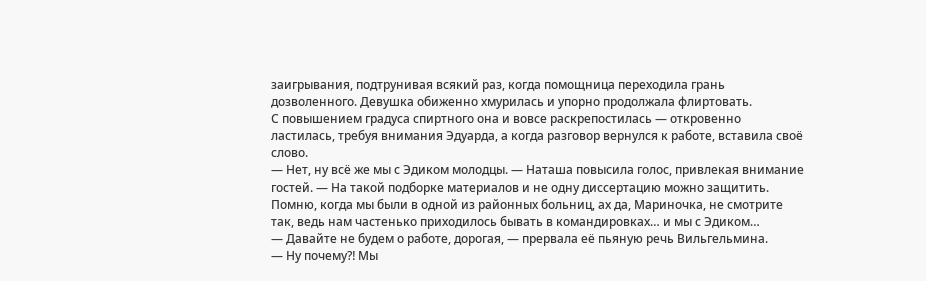заигрывания, подтрунивая всякий раз, когда помощница переходила грань дозволенного. Девушка обиженно хмурилась и упорно продолжала флиртовать.
С повышением градуса спиртного она и вовсе раскрепостилась — откровенно ластилась, требуя внимания Эдуарда, а когда разговор вернулся к работе, вставила своё слово.
— Нет, ну всё же мы с Эдиком молодцы. — Наташа повысила голос, привлекая внимание гостей. — На такой подборке материалов и не одну диссертацию можно защитить. Помню, когда мы были в одной из районных больниц, ах да, Мариночка, не смотрите так, ведь нам частенько приходилось бывать в командировках… и мы с Эдиком…
— Давайте не будем о работе, дорогая, — прервала её пьяную речь Вильгельмина.
— Ну почему⁈ Мы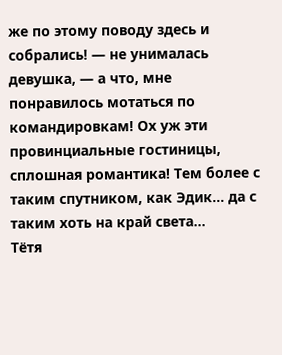же по этому поводу здесь и собрались! — не унималась девушка, — а что, мне понравилось мотаться по командировкам! Ох уж эти провинциальные гостиницы, сплошная романтика! Тем более с таким спутником, как Эдик… да с таким хоть на край света…
Тётя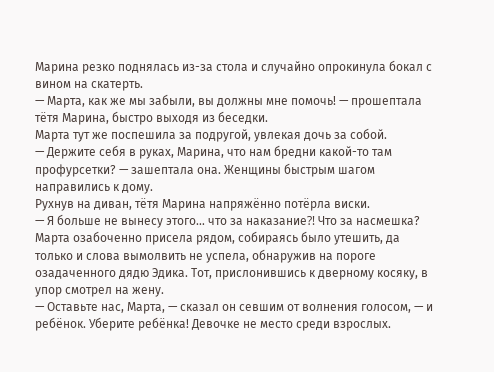Марина резко поднялась из-за стола и случайно опрокинула бокал с вином на скатерть.
— Марта, как же мы забыли, вы должны мне помочь! — прошептала тётя Марина, быстро выходя из беседки.
Марта тут же поспешила за подругой, увлекая дочь за собой.
— Держите себя в руках, Марина, что нам бредни какой-то там профурсетки? — зашептала она. Женщины быстрым шагом направились к дому.
Рухнув на диван, тётя Марина напряжённо потёрла виски.
— Я больше не вынесу этого… что за наказание⁈ Что за насмешка?
Марта озабоченно присела рядом, собираясь было утешить, да только и слова вымолвить не успела, обнаружив на пороге озадаченного дядю Эдика. Тот, прислонившись к дверному косяку, в упор смотрел на жену.
— Оставьте нас, Марта, — сказал он севшим от волнения голосом, — и ребёнок. Уберите ребёнка! Девочке не место среди взрослых.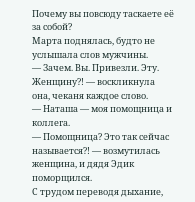Почему вы повсюду таскаете её за собой?
Марта поднялась, будто не услышала слов мужчины.
— Зачем. Вы. Привезли. Эту. Женщину⁈ — воскликнула она, чеканя каждое слово.
— Наташа — моя помощница и коллега.
— Помощница? Это так сейчас называется⁈ — возмутилась женщина, и дядя Эдик поморщился.
С трудом переводя дыхание,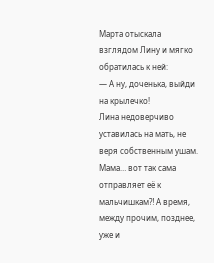Марта отыскала взглядом Лину и мягко обратилась к ней:
— А ну, доченька, выйди на крылечко!
Лина недоверчиво уставилась на мать, не веря собственным ушам. Мама… вот так сама отправляет её к мальчишкам⁈ А время, между прочим, позднее, уже и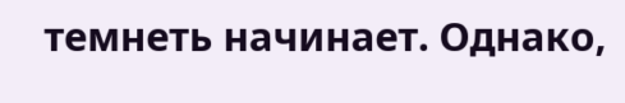темнеть начинает. Однако,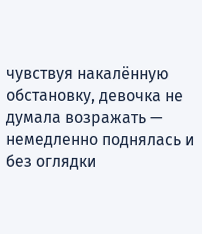чувствуя накалённую обстановку, девочка не думала возражать — немедленно поднялась и без оглядки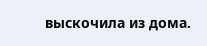выскочила из дома.